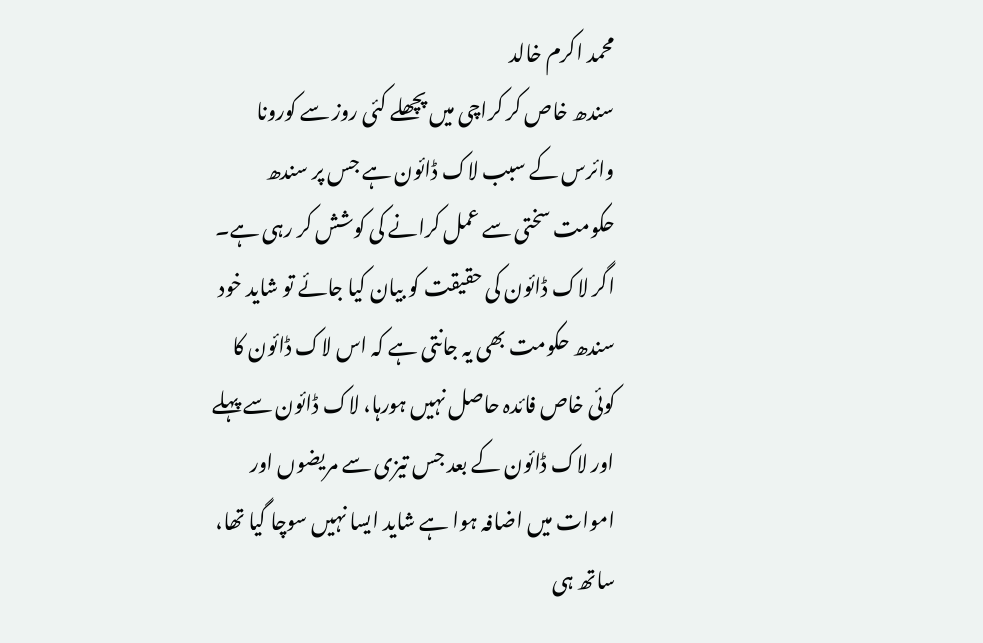محمد اکرم خالد
سندھ خاص کر کراچی میں پچھلے کئی روز سے کورونا وائرس کے سبب لاک ڈائون ہے جس پر سندھ حکومت سختی سے عمل کرانے کی کوشش کر رہی ہے۔ اگر لاک ڈائون کی حقیقت کو بیان کیا جائے تو شاید خود سندھ حکومت بھی یہ جانتی ہے کہ اس لاک ڈائون کا کوئی خاص فائدہ حاصل نہیں ہورہا، لاک ڈائون سے پہلے اور لاک ڈائون کے بعد جس تیزی سے مریضوں اور اموات میں اضافہ ہوا ہے شاید ایسا نہیں سوچا گیا تھا، ساتھ ہی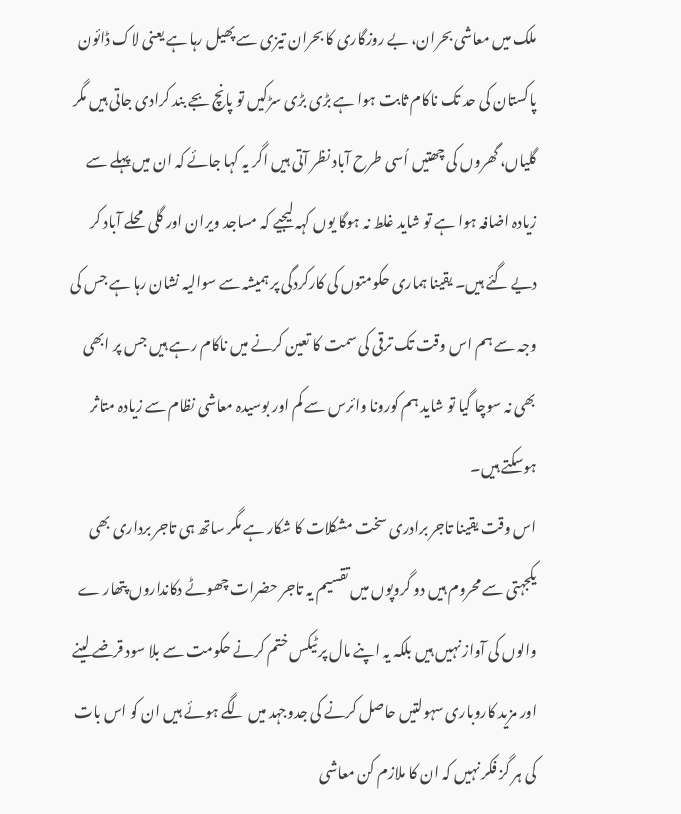ملک میں معاشی بحران، بے روزگاری کا بحران تیزی سے پھیل رہا ہے یعنی لاک ڈائون پاکستان کی حد تک ناکام ثابت ہوا ہے بڑی بڑی سڑکیں تو پانچ بجے بند کرادی جاتی ہیں مگر گلیاں، گھروں کی چھتیں اُسی طرح آباد نظر آتی ہیں اگر یہ کہا جائے کہ ان میں پہلے سے زیادہ اضافہ ہوا ہے تو شاید غلط نہ ہوگا یوں کہہ لیجیے کہ مساجد ویران اور گلی محلے آباد کر دیے گئے ہیں۔ یقینا ہماری حکومتوں کی کارکردگی پر ہمیشہ سے سوالیہ نشان رہا ہے جس کی وجہ سے ہم اس وقت تک ترقی کی سمت کا تعین کرنے میں ناکام رہے ہیں جس پر ابھی بھی نہ سوچا گیا تو شاید ہم کورونا وائرس سے کم اور بوسیدہ معاشی نظام سے زیادہ متاثر ہوسکتے ہیں۔
اس وقت یقینا تاجر برادری سخت مشکلات کا شکار ہے مگر ساتھ ہی تاجر برداری بھی یکجہتی سے محروم ہیں دو گروپوں میں تقسیم یہ تاجر حضرات چھوٹے دکانداروں پتھار ے والوں کی آواز نہیں ہیں بلکہ یہ اپنے مال پر ٹیکس ختم کرنے حکومت سے بلا سود قرضے لینے اور مزید کاروباری سہولتیں حاصل کرنے کی جدوجہد میں لگے ہوئے ہیں ان کو اس بات کی ہر گز فکر نہیں کہ ان کا ملازم کن معاشی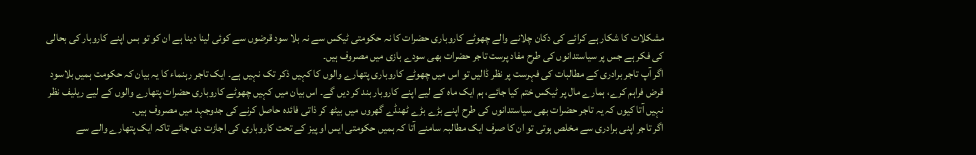مشکلات کا شکار ہے کرائے کی دکان چلانے والے چھوٹے کاروباری حضرات کا نہ حکومتی ٹیکس سے نہ بلا سود قرضوں سے کوئی لینا دینا ہے ان کو تو بس اپنے کاروبار کی بحالی کی فکر ہے جس پر سیاستدانوں کی طرح مفاد پرست تاجر حضرات بھی سودے بازی میں مصروف ہیں۔
اگر آپ تاجر برادری کے مطالبات کی فہرست پر نظر ڈالیں تو اس میں چھوٹے کاروباری پتھارے والوں کا کہیں ذکر تک نہیں ہے۔ ایک تاجر رہنماء کا یہ بیان کہ حکومت ہمیں بلاسود قرض فراہم کرے، ہمارے مال پر ٹیکس ختم کیا جائے، ہم ایک ماہ کے لیے اپنے کاروبار بند کر دیں گے۔ اس بیان میں کہیں چھوٹے کاروباری حضرات پتھارے والوں کے لیے ریلیف نظر نہیں آتا کیوں کہ یہ تاجر حضرات بھی سیاستدانوں کی طرح اپنے بڑے بڑے ٹھنڈے گھروں میں بیٹھ کر ذاتی فائدہ حاصل کرنے کی جدوجہد میں مصروف ہیں۔
اگر تاجر اپنی برادری سے مخلص ہوتی تو ان کا صرف ایک مطالبہ سامنے آتا کہ ہمیں حکومتی ایس او پیز کے تحت کاروباری کی اجازت دی جائے تاکہ ایک پتھارے والے سے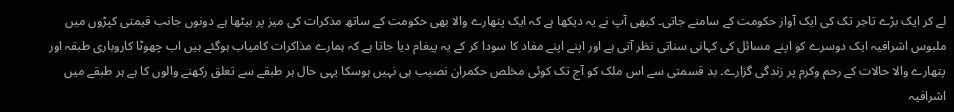لے کر ایک بڑے تاجر تک کی ایک آواز حکومت کے سامنے جاتی۔ کبھی آپ نے یہ دیکھا ہے کہ ایک پتھارے والا بھی حکومت کے ساتھ مذکرات کی میز پر بیٹھا ہے دونوں جانب قیمتی کپڑوں میں ملبوس اشرافیہ ایک دوسرے کو اپنے مسائل کی کہانی سناتی نظر آتی ہے اور اپنے اپنے مفاد کا سودا کر کے یہ پیغام دیا جاتا ہے کہ ہمارے مذاکرات کامیاب ہوگئے ہیں اب چھوٹا کاروباری طبقہ اور پتھارے والا حالات کے رحم وکرم پر زندگی گزارے۔ بد قسمتی سے اس ملک کو آج تک کوئی مخلص حکمران نصیب ہی نہیں ہوسکا یہی حال ہر طبقے سے تعلق رکھنے والوں کا ہے ہر طبقے میں اشرافیہ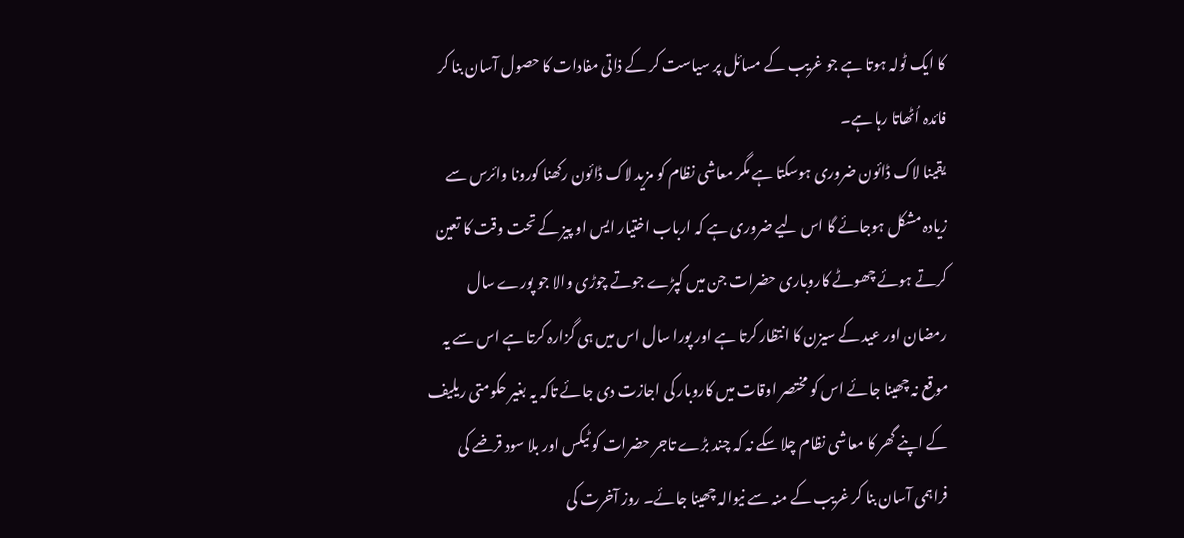کا ایک ٹولہ ہوتا ہے جو غریب کے مسائل پر سیاست کر کے ذاتی مفادات کا حصول آسان بنا کر فائدہ اُٹھاتا رہا ہے۔
یقینا لاک ڈائون ضروری ہوسکتا ہے مگر معاشی نظام کو مزید لاک ڈائون رکھنا کورونا وائرس سے زیادہ مشکل ہوجائے گا اس لیے ضروری ہے کہ ارباب اختیار ایس او پیز کے تحت وقت کا تعین کرتے ہوئے چھوٹے کاروباری حضرات جن میں کپڑے جوتے چوڑی والا جو پورے سال رمضان اور عید کے سیزن کا انتظار کرتا ہے اور پورا سال اس میں ہی گزارہ کرتا ہے اس سے یہ موقع نہ چھینا جائے اس کو مختصر اوقات میں کاروبار کی اجازت دی جائے تاکہ یہ بغیر حکومتی ریلیف کے اپنے گھر کا معاشی نظام چلا سکے نہ کہ چند بڑے تاجر حضرات کو ٹیکس اور بلا سود قرضے کی فراہمی آسان بنا کر غریب کے منہ سے نیوالہ چھینا جائے۔ روز آخرت کی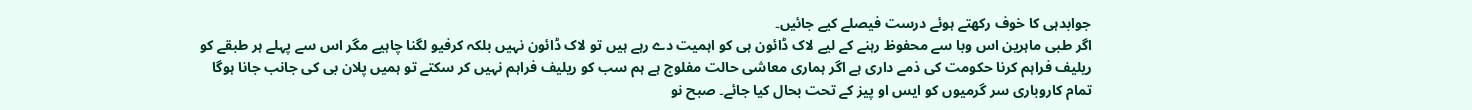جوابدہی کا خوف رکھتے ہوئے درست فیصلے کیے جائیں۔
اگر طبی ماہرین اس وبا سے محفوظ رہنے کے لیے لاک ڈائون ہی کو اہمیت دے رہے ہیں تو لاک ڈائون نہیں بلکہ کرفیو لگنا چاہیے مگر اس سے پہلے ہر طبقے کو ریلیف فراہم کرنا حکومت کی ذمے داری ہے اگر ہماری معاشی حالت مفلوج ہے ہم سب کو ریلیف فراہم نہیں کر سکتے تو ہمیں پلان بی کی جانب جانا ہوگا تمام کاروباری سر گرمیوں کو ایس او پیز کے تحت بحال کیا جائے۔ صبح نو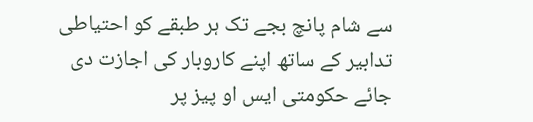سے شام پانچ بجے تک ہر طبقے کو احتیاطی تدابیر کے ساتھ اپنے کاروبار کی اجازت دی جائے حکومتی ایس او پیز پر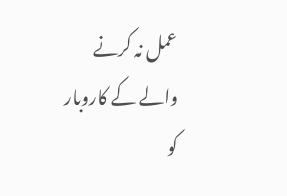عمل نہ کرنے والے کے کاروبار کو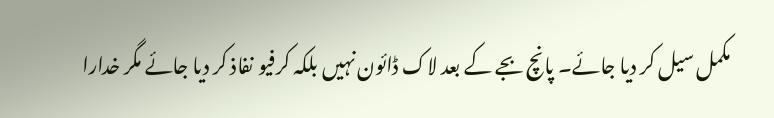مکمل سیل کر دیا جائے۔ پانچ بجے کے بعد لاک ڈائون نہیں بلکہ کرفیو نفاذ کر دیا جائے مگر خدارا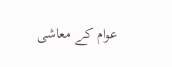عوام کے معاشی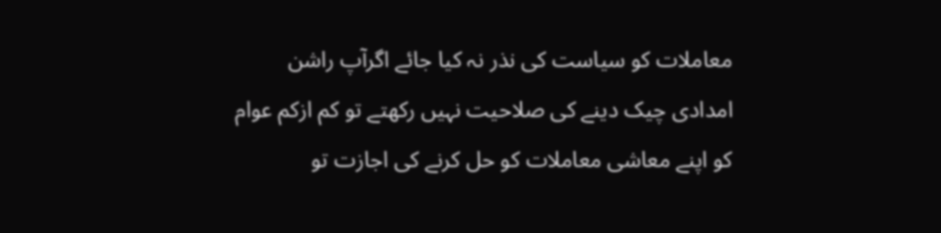معاملات کو سیاست کی نذر نہ کیا جائے اگرآپ راشن امدادی چیک دینے کی صلاحیت نہیں رکھتے تو کم ازکم عوام کو اپنے معاشی معاملات کو حل کرنے کی اجازت تو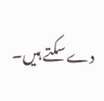دے سکتے ہیں۔